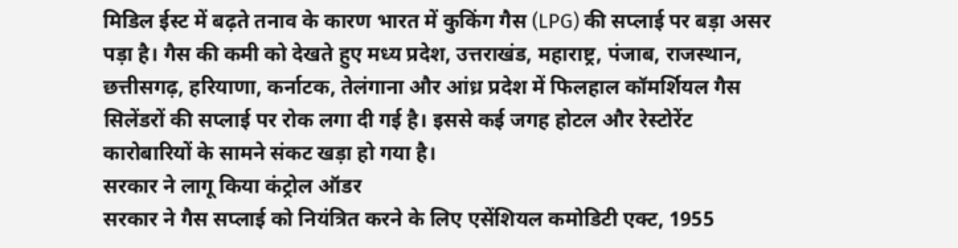मिडिल ईस्ट में बढ़ते तनाव के कारण भारत में कुकिंग गैस (LPG) की सप्लाई पर बड़ा असर पड़ा है। गैस की कमी को देखते हुए मध्य प्रदेश, उत्तराखंड, महाराष्ट्र, पंजाब, राजस्थान, छत्तीसगढ़, हरियाणा, कर्नाटक, तेलंगाना और आंध्र प्रदेश में फिलहाल कॉमर्शियल गैस सिलेंडरों की सप्लाई पर रोक लगा दी गई है। इससे कई जगह होटल और रेस्टोरेंट कारोबारियों के सामने संकट खड़ा हो गया है।
सरकार ने लागू किया कंट्रोल ऑडर
सरकार ने गैस सप्लाई को नियंत्रित करने के लिए एसेंशियल कमोडिटी एक्ट, 1955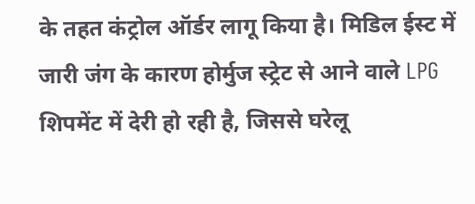के तहत कंट्रोल ऑर्डर लागू किया है। मिडिल ईस्ट में जारी जंग के कारण होर्मुज स्ट्रेट से आने वाले LPG शिपमेंट में देरी हो रही है, जिससे घरेलू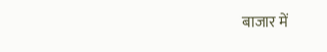बाजार में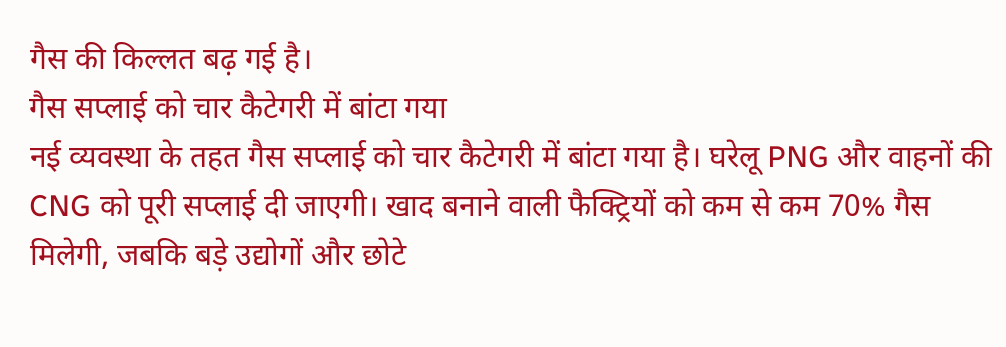गैस की किल्लत बढ़ गई है।
गैस सप्लाई को चार कैटेगरी में बांटा गया
नई व्यवस्था के तहत गैस सप्लाई को चार कैटेगरी में बांटा गया है। घरेलू PNG और वाहनों की CNG को पूरी सप्लाई दी जाएगी। खाद बनाने वाली फैक्ट्रियों को कम से कम 70% गैस मिलेगी, जबकि बड़े उद्योगों और छोटे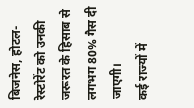बिजनेस, होटल-रेस्टोरेंट को उनकी जरूरत के हिसाब से लगभग 80% गैस दी जाएगी।
कई राज्यों में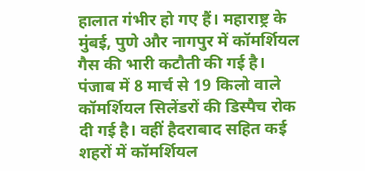हालात गंभीर हो गए हैं। महाराष्ट्र के मुंबई, पुणे और नागपुर में कॉमर्शियल गैस की भारी कटौती की गई है। पंजाब में 8 मार्च से 19 किलो वाले कॉमर्शियल सिलेंडरों की डिस्पैच रोक दी गई है। वहीं हैदराबाद सहित कई शहरों में कॉमर्शियल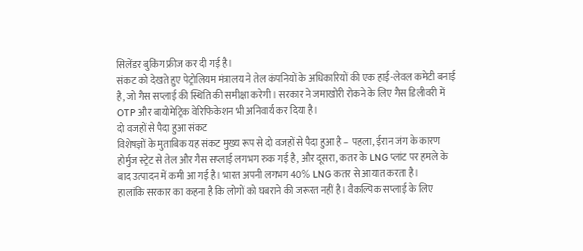सिलेंडर बुकिंग फ्रीज कर दी गई है।
संकट को देखते हुए पेट्रोलियम मंत्रालय ने तेल कंपनियों के अधिकारियों की एक हाई-लेवल कमेटी बनाई है, जो गैस सप्लाई की स्थिति की समीक्षा करेगी। सरकार ने जमाखोरी रोकने के लिए गैस डिलीवरी में OTP और बायोमेट्रिक वेरिफिकेशन भी अनिवार्य कर दिया है।
दो वजहों से पैदा हुआ संकट
विशेषज्ञों के मुताबिक यह संकट मुख्य रूप से दो वजहों से पैदा हुआ है – पहला, ईरान जंग के कारण होर्मुज स्ट्रेट से तेल और गैस सप्लाई लगभग रुक गई है, और दूसरा, कतर के LNG प्लांट पर हमले के बाद उत्पादन में कमी आ गई है। भारत अपनी लगभग 40% LNG कतर से आयात करता है।
हालांकि सरकार का कहना है कि लोगों को घबराने की जरूरत नहीं है। वैकल्पिक सप्लाई के लिए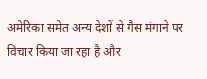अमेरिका समेत अन्य देशों से गैस मंगाने पर विचार किया जा रहा है और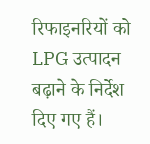रिफाइनरियों को LPG उत्पादन बढ़ाने के निर्देश दिए गए हैं।